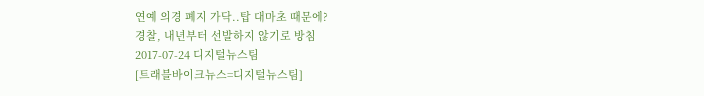연예 의경 폐지 가닥..탑 대마초 때문에?
경찰, 내년부터 선발하지 않기로 방침
2017-07-24 디지털뉴스팀
[트래블바이크뉴스=디지털뉴스팀]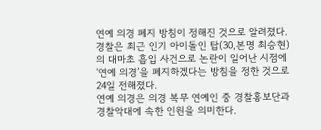연예 의경 폐지 방침이 정해진 것으로 알려졌다.
경찰은 최근 인기 아이돌인 탑(30,본명 최승현)의 대마초 흡입 사건으로 논란이 일어난 시점에 ‘연예 의경’을 폐지하겠다는 방침을 정한 것으로 24일 전해졌다.
연예 의경은 의경 복무 연예인 중 경찰홍보단과 경찰악대에 속한 인원을 의미한다.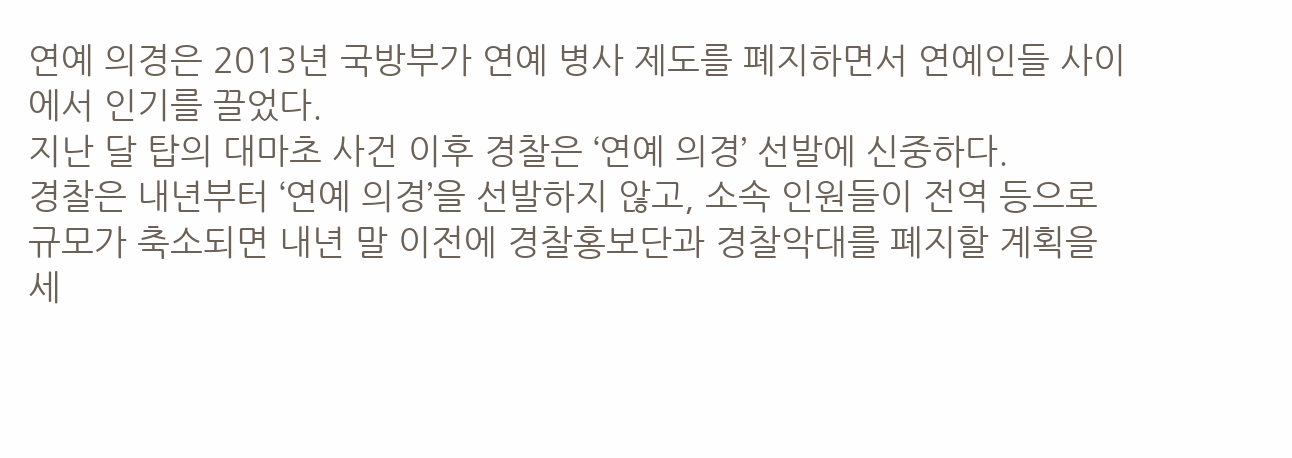연예 의경은 2013년 국방부가 연예 병사 제도를 폐지하면서 연예인들 사이에서 인기를 끌었다.
지난 달 탑의 대마초 사건 이후 경찰은 ‘연예 의경’ 선발에 신중하다.
경찰은 내년부터 ‘연예 의경’을 선발하지 않고, 소속 인원들이 전역 등으로 규모가 축소되면 내년 말 이전에 경찰홍보단과 경찰악대를 폐지할 계획을 세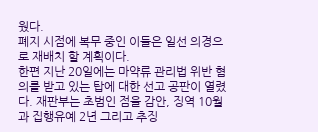웠다.
폐지 시점에 복무 중인 이들은 일선 의경으로 재배치 할 계획이다.
한편 지난 20일에는 마약류 관리법 위반 혐의를 받고 있는 탑에 대한 선고 공판이 열렸다. 재판부는 초범인 점을 감안, 징역 10월과 집행유예 2년 그리고 추징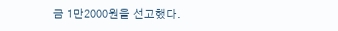금 1만2000원을 선고했다.